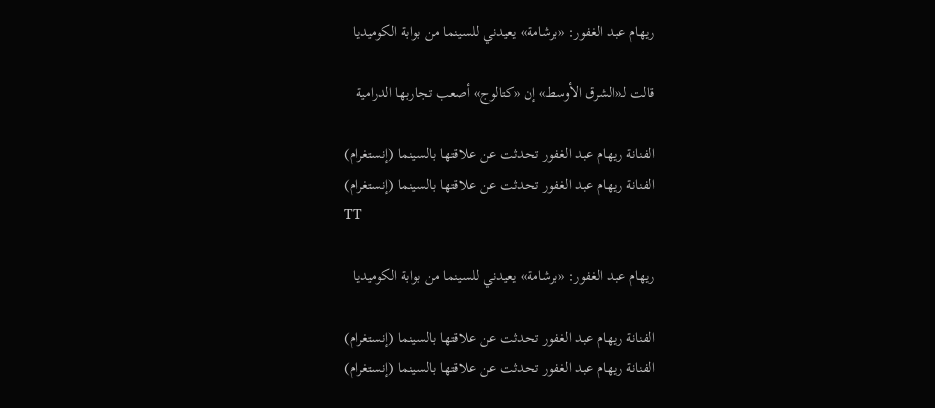ريهام عبد الغفور: «برشامة» يعيدني للسينما من بوابة الكوميديا

قالت لـ«الشرق الأوسط» إن «كتالوج» أصعب تجاربها الدرامية

الفنانة ريهام عبد الغفور تحدثت عن علاقتها بالسينما (إنستغرام)
الفنانة ريهام عبد الغفور تحدثت عن علاقتها بالسينما (إنستغرام)
TT

ريهام عبد الغفور: «برشامة» يعيدني للسينما من بوابة الكوميديا

الفنانة ريهام عبد الغفور تحدثت عن علاقتها بالسينما (إنستغرام)
الفنانة ريهام عبد الغفور تحدثت عن علاقتها بالسينما (إنستغرام)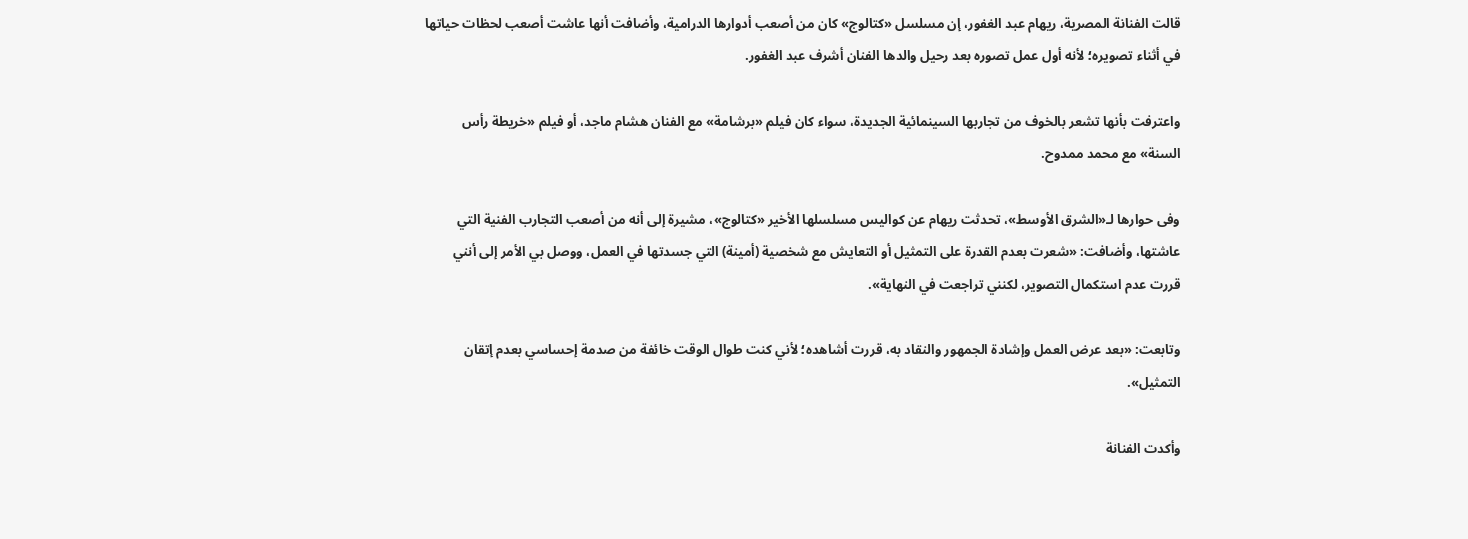قالت الفنانة المصرية، ريهام عبد الغفور، إن مسلسل «كتالوج» كان من أصعب أدوارها الدرامية، وأضافت أنها عاشت أصعب لحظات حياتها في أثناء تصويره؛ لأنه أول عمل تصوره بعد رحيل والدها الفنان أشرف عبد الغفور.

واعترفت بأنها تشعر بالخوف من تجاربها السينمائية الجديدة، سواء كان فيلم «برشامة» مع الفنان هشام ماجد، أو فيلم «خريطة رأس السنة» مع محمد ممدوح.

وفى حوارها لـ«الشرق الأوسط»، تحدثت ريهام عن كواليس مسلسلها الأخير «كتالوج»، مشيرة إلى أنه من أصعب التجارب الفنية التي عاشتها، وأضافت: «شعرت بعدم القدرة على التمثيل أو التعايش مع شخصية (أمينة) التي جسدتها في العمل، ووصل بي الأمر إلى أنني قررت عدم استكمال التصوير، لكنني تراجعت في النهاية».

وتابعت: «بعد عرض العمل وإشادة الجمهور والنقاد به، قررت أشاهده؛ لأني كنت طوال الوقت خائفة من صدمة إحساسي بعدم إتقان التمثيل».

وأكدت الفنانة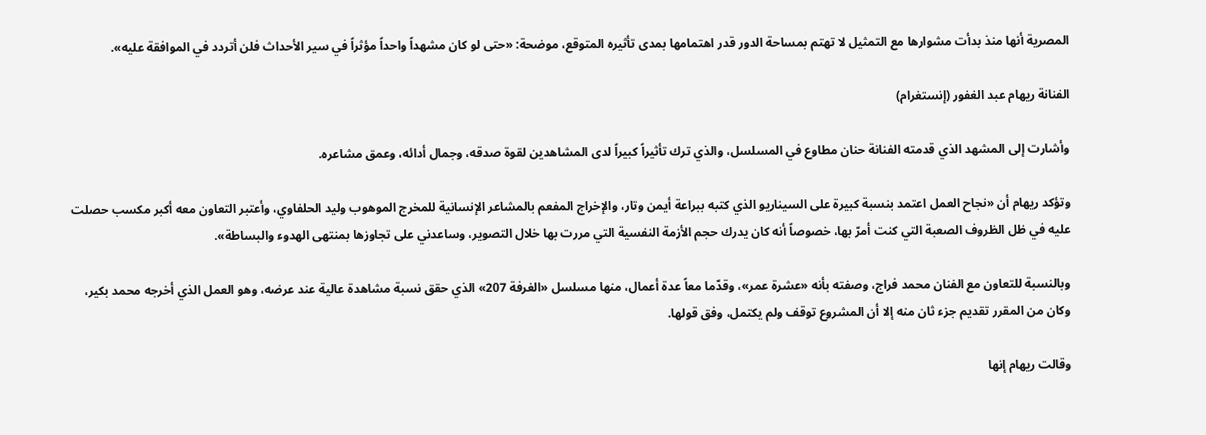المصرية أنها منذ بدأت مشوارها مع التمثيل لا تهتم بمساحة الدور قدر اهتمامها بمدى تأثيره المتوقع، موضحة: «حتى لو كان مشهداً واحداً مؤثراً في سير الأحداث فلن أتردد في الموافقة عليه».

الفنانة ريهام عبد الغفور (إنستغرام)

وأشارت إلى المشهد الذي قدمته الفنانة حنان مطاوع في المسلسل، والذي ترك تأثيراً كبيراً لدى المشاهدين لقوة صدقه، وجمال أدائه، وعمق مشاعره.

وتؤكد ريهام أن «نجاح العمل اعتمد بنسبة كبيرة على السيناريو الذي كتبه ببراعة أيمن وتار، والإخراج المفعم بالمشاعر الإنسانية للمخرج الموهوب وليد الحلفاوي، وأعتبر التعاون معه أكبر مكسب حصلت عليه في ظل الظروف الصعبة التي كنت أمرّ بها، خصوصاً أنه كان يدرك حجم الأزمة النفسية التي مررت بها خلال التصوير، وساعدني على تجاوزها بمنتهى الهدوء والبساطة».

وبالنسبة للتعاون مع الفنان محمد فراج، وصفته بأنه «عشرة عمر»، وقدّما معاً عدة أعمال، منها مسلسل «الغرفة 207» الذي حقق نسبة مشاهدة عالية عند عرضه، وهو العمل الذي أخرجه محمد بكير، وكان من المقرر تقديم جزء ثان منه إلا أن المشروع توقف ولم يكتمل، وفق قولها.

وقالت ريهام إنها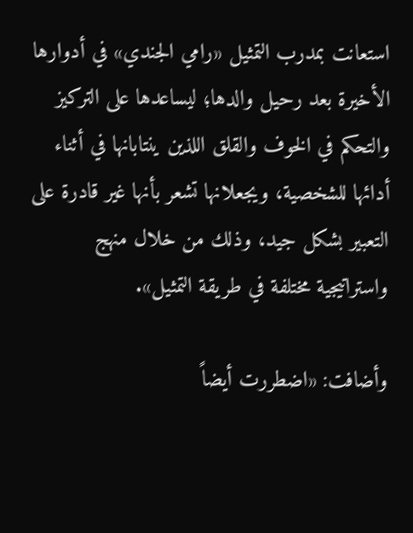استعانت بمدرب التمثيل «رامي الجندي» في أدوارها الأخيرة بعد رحيل والدها؛ ليساعدها على التركيز والتحكم في الخوف والقلق اللذين ينتابانها في أثناء أدائها للشخصية، ويجعلانها تشعر بأنها غير قادرة على التعبير بشكل جيد، وذلك من خلال منهج واستراتيجية مختلفة في طريقة التمثيل».

وأضافت: «اضطررت أيضاً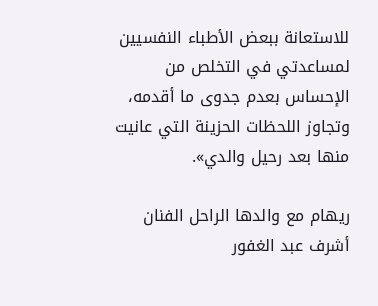للاستعانة ببعض الأطباء النفسيين لمساعدتي في التخلص من الإحساس بعدم جدوى ما أقدمه، وتجاوز اللحظات الحزينة التي عانيت منها بعد رحيل والدي».

ريهام مع والدها الراحل الفنان أشرف عبد الغفور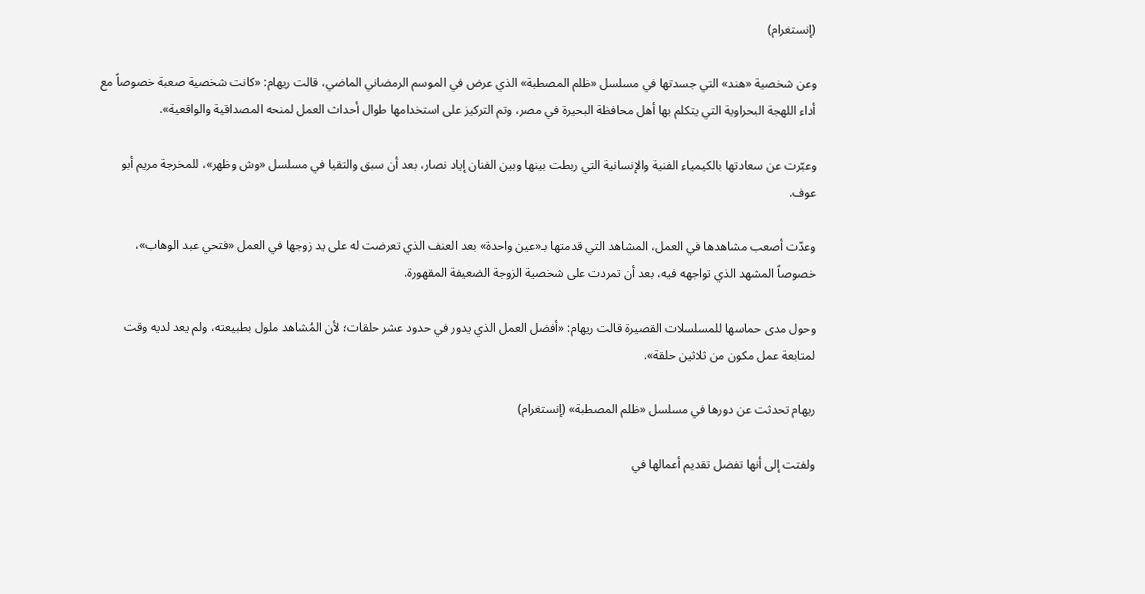(إنستغرام)

وعن شخصية «هند» التي جسدتها في مسلسل «ظلم المصطبة» الذي عرض في الموسم الرمضاني الماضي، قالت ريهام: «كانت شخصية صعبة خصوصاً مع أداء اللهجة البحراوية التي يتكلم بها أهل محافظة البحيرة في مصر، وتم التركيز على استخدامها طوال أحداث العمل لمنحه المصداقية والواقعية».

وعبّرت عن سعادتها بالكيمياء الفنية والإنسانية التي ربطت بينها وبين الفنان إياد نصار، بعد أن سبق والتقيا في مسلسل «وش وظهر»، للمخرجة مريم أبو عوف.

وعدّت أصعب مشاهدها في العمل، المشاهد التي قدمتها بـ«عين واحدة» بعد العنف الذي تعرضت له على يد زوجها في العمل «فتحي عبد الوهاب»، خصوصاً المشهد الذي تواجهه فيه، بعد أن تمردت على شخصية الزوجة الضعيفة المقهورة.

وحول مدى حماسها للمسلسلات القصيرة قالت ريهام: «أفضل العمل الذي يدور في حدود عشر حلقات؛ لأن المُشاهد ملول بطبيعته، ولم يعد لديه وقت لمتابعة عمل مكون من ثلاثين حلقة».

ريهام تحدثت عن دورها في مسلسل «ظلم المصطبة» (إنستغرام)

ولفتت إلى أنها تفضل تقديم أعمالها في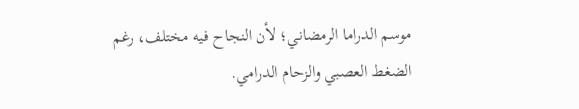موسم الدراما الرمضاني؛ لأن النجاح فيه مختلف، رغم الضغط العصبي والزحام الدرامي.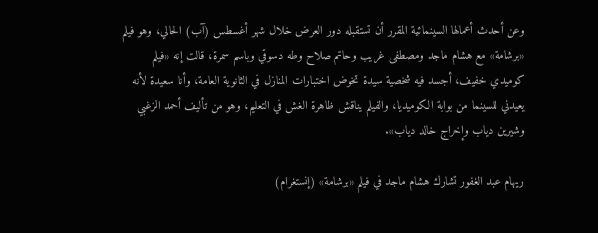وعن أحدث أعمالها السينمائية المقرر أن تستقبله دور العرض خلال شهر أغسطس (آب) الحالي، وهو فيلم «برشامة» مع هشام ماجد ومصطفى غريب وحاتم صلاح وطه دسوقي وباسم سمرة، قالت إنه «فيلم كوميدي خفيف، أجسد فيه شخصية سيدة تخوض اختبارات المنازل في الثانوية العامة، وأنا سعيدة لأنه يعيدني للسينما من بوابة الكوميديا، والفيلم يناقش ظاهرة الغش في التعليم، وهو من تأليف أحمد الزغبي وشيرين دياب وإخراج خالد دياب».

ريهام عبد الغفور تشارك هشام ماجد في فيلم «برشامة» (إنستغرام)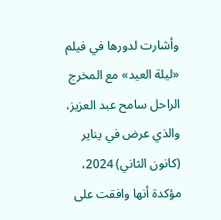وأشارت لدورها في فيلم «ليلة العيد» مع المخرج الراحل سامح عبد العزيز، والذي عرض في يناير (كانون الثاني) 2024، مؤكدة أنها وافقت على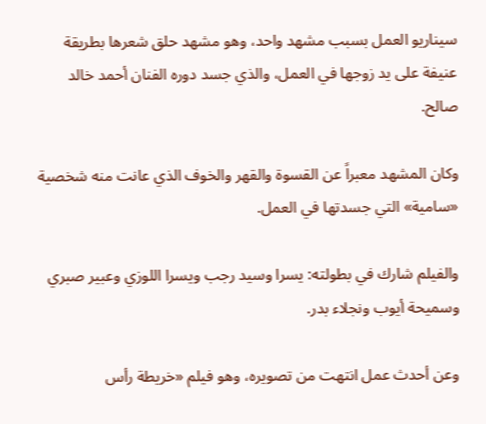سيناريو العمل بسبب مشهد واحد، وهو مشهد حلق شعرها بطريقة عنيفة على يد زوجها في العمل، والذي جسد دوره الفنان أحمد خالد صالح.

وكان المشهد معبراً عن القسوة والقهر والخوف الذي عانت منه شخصية «سامية» التي جسدتها في العمل.

والفيلم شارك في بطولته: يسرا وسيد رجب ويسرا اللوزي وعبير صبري وسميحة أيوب ونجلاء بدر.

وعن أحدث عمل انتهت من تصويره، وهو فيلم «خريطة رأس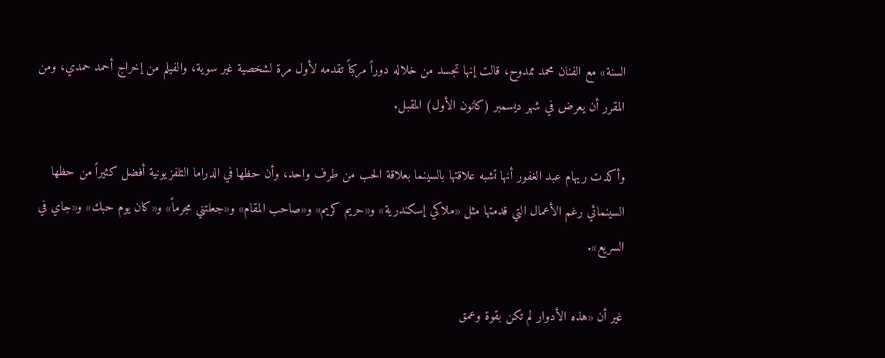السنة» مع الفنان محمد ممدوح، قالت إنها تجسد من خلاله دوراً مركباً تقدمه لأول مرة لشخصية غير سوية، والفيلم من إخراج أحمد حمدي، ومن المقرر أن يعرض في شهر ديسمبر (كانون الأول) المقبل.

وأكدت ريهام عبد الغفور أنها تشبه علاقتها بالسينما بعلاقة الحب من طرف واحد، وأن حظها في الدراما التلفزيونية أفضل كثيراً من حظها السينمائي رغم الأعمال التي قدمتها مثل «ملاكي إسكندرية» و«حريم كريم» و«صاحب المقام» و«جعلتني مجرماً» و«كان يوم حبك» و«جاي في السريع».

غير أن «هذه الأدوار لم تكن بقوة وعمق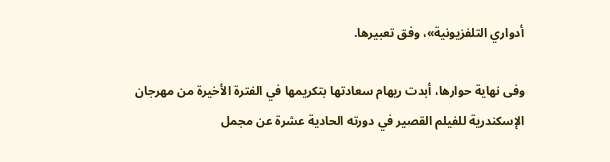أدواري التلفزيونية»، وفق تعبيرها.

وفى نهاية حوارها، أبدت ريهام سعادتها بتكريمها في الفترة الأخيرة من مهرجان الإسكندرية للفيلم القصير في دورته الحادية عشرة عن مجمل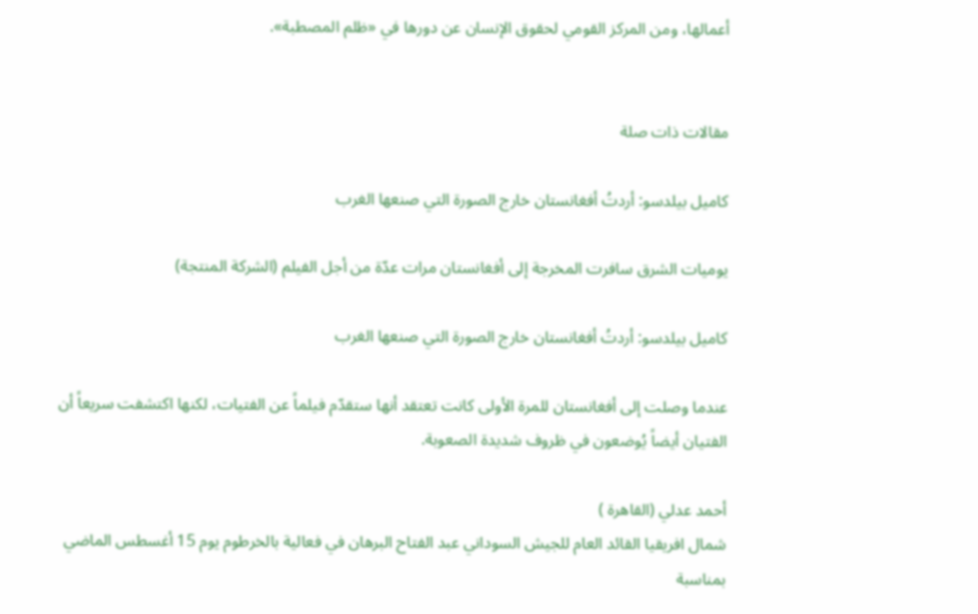أعمالها، ومن المركز القومي لحقوق الإنسان عن دورها في «ظلم المصطبة».


مقالات ذات صلة

كاميل بيلدسو: أردتُ أفغانستان خارج الصورة التي صنعها الغرب

يوميات الشرق سافرت المخرجة إلى أفغانستان مرات عدّة من أجل الفيلم (الشركة المنتجة)

كاميل بيلدسو: أردتُ أفغانستان خارج الصورة التي صنعها الغرب

عندما وصلت إلى أفغانستان للمرة الأولى كانت تعتقد أنها ستقدّم فيلماً عن الفتيات، لكنها اكتشفت سريعاً أن الفتيان أيضاً يُوضعون في ظروف شديدة الصعوبة.

أحمد عدلي (القاهرة )
شمال افريقيا القائد العام للجيش السوداني عبد الفتاح البرهان في فعالية بالخرطوم يوم 15 أغسطس الماضي بمناسبة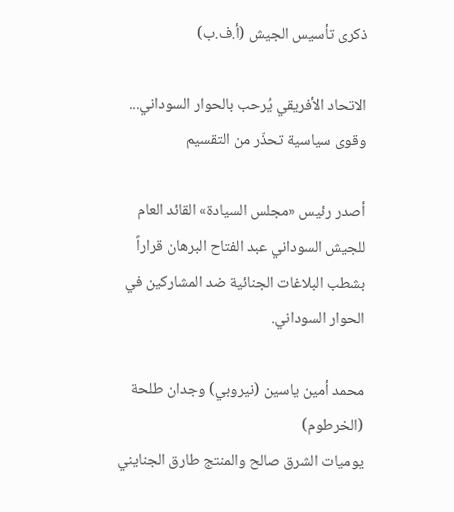ذكرى تأسيس الجيش (أ.ف.ب)

الاتحاد الأفريقي يُرحب بالحوار السوداني... وقوى سياسية تحذّر من التقسيم

أصدر رئيس «مجلس السيادة» القائد العام للجيش السوداني عبد الفتاح البرهان قراراً بشطب البلاغات الجنائية ضد المشاركين في الحوار السوداني.

محمد أمين ياسين (نيروبي) وجدان طلحة (الخرطوم)
يوميات الشرق صالح والمنتج طارق الجنايني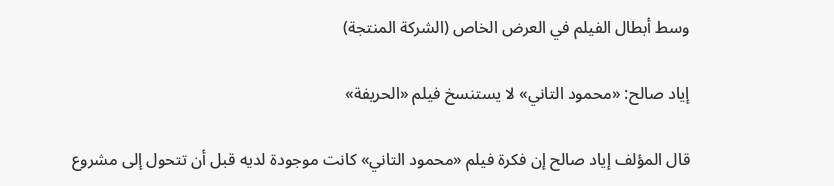وسط أبطال الفيلم في العرض الخاص (الشركة المنتجة)

إياد صالح: «محمود التاني» لا يستنسخ فيلم «الحريفة»

قال المؤلف إياد صالح إن فكرة فيلم «محمود التاني» كانت موجودة لديه قبل أن تتحول إلى مشروع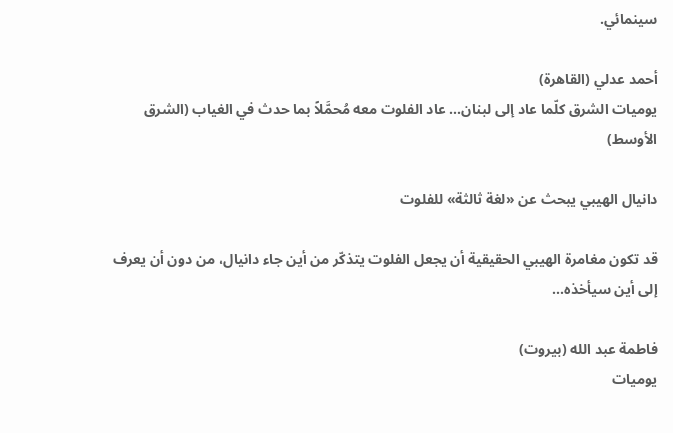سينمائي.

أحمد عدلي (القاهرة)
يوميات الشرق كلّما عاد إلى لبنان... عاد الفلوت معه مُحمَّلاً بما حدث في الغياب (الشرق الأوسط)

دانيال الهيبي يبحث عن «لغة ثالثة» للفلوت

قد تكون مغامرة الهيبي الحقيقية أن يجعل الفلوت يتذكّر من أين جاء دانيال، من دون أن يعرف إلى أين سيأخذه...

فاطمة عبد الله (بيروت)
يوميات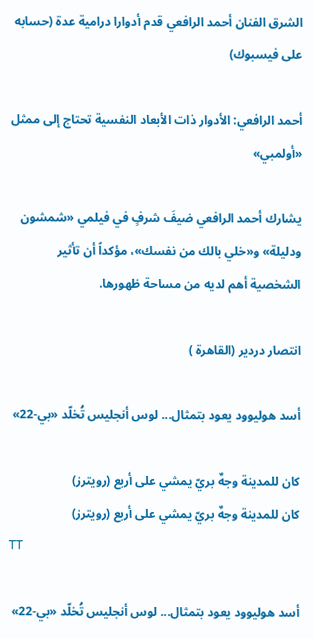الشرق الفنان أحمد الرافعي قدم أدوارا درامية عدة (حسابه على فيسبوك)

أحمد الرافعي: الأدوار ذات الأبعاد النفسية تحتاج إلى ممثل «أولمبي»

يشارك أحمد الرافعي ضيفَ شرفٍ في فيلمي «شمشون ودليلة» و«خلي بالك من نفسك»، مؤكداً أن تأثير الشخصية أهم لديه من مساحة ظهورها.

انتصار دردير (القاهرة )

أسد هوليوود يعود بتمثال... لوس أنجليس تُخلّد «بي-22»

كان للمدينة وجهٌ بريّ يمشي على أربع (رويترز)
كان للمدينة وجهٌ بريّ يمشي على أربع (رويترز)
TT

أسد هوليوود يعود بتمثال... لوس أنجليس تُخلّد «بي-22»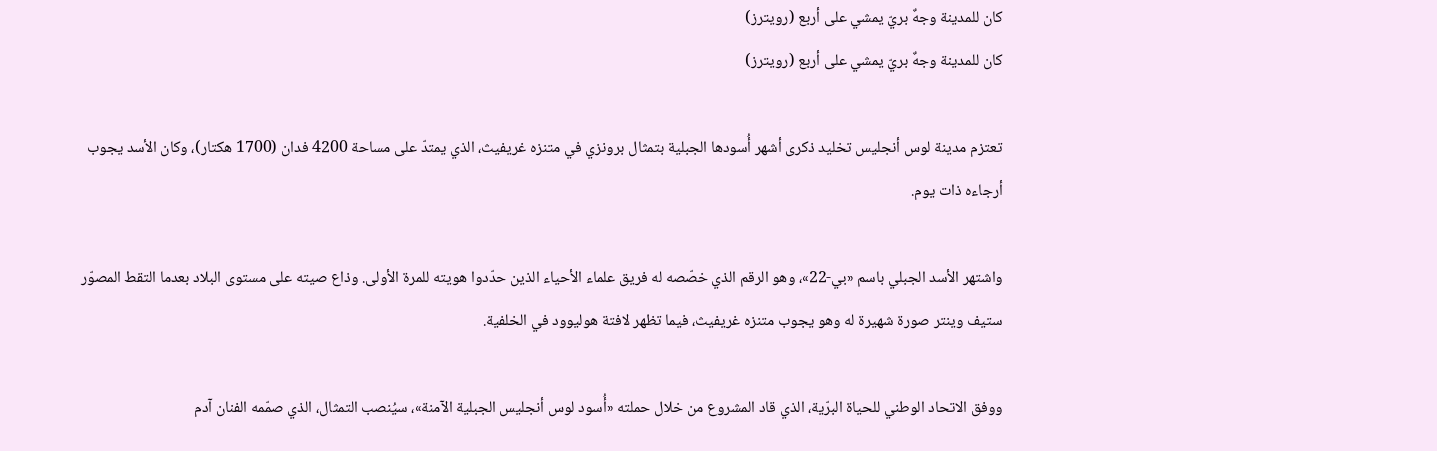كان للمدينة وجهٌ بريّ يمشي على أربع (رويترز)
كان للمدينة وجهٌ بريّ يمشي على أربع (رويترز)

تعتزم مدينة لوس أنجليس تخليد ذكرى أشهر أُسودها الجبلية بتمثال برونزي في متنزه غريفيث، الذي يمتدّ على مساحة 4200 فدان (1700 هكتار)، وكان الأسد يجوب أرجاءه ذات يوم.

واشتهر الأسد الجبلي باسم «بي-22»، وهو الرقم الذي خصّصه له فريق علماء الأحياء الذين حدّدوا هويته للمرة الأولى. وذاع صيته على مستوى البلاد بعدما التقط المصوّر ستيف وينتر صورة شهيرة له وهو يجوب متنزه غريفيث، فيما تظهر لافتة هوليوود في الخلفية.

ووفق الاتحاد الوطني للحياة البرّية، الذي قاد المشروع من خلال حملته «أُسود لوس أنجليس الجبلية الآمنة»، سيُنصب التمثال، الذي صمّمه الفنان آدم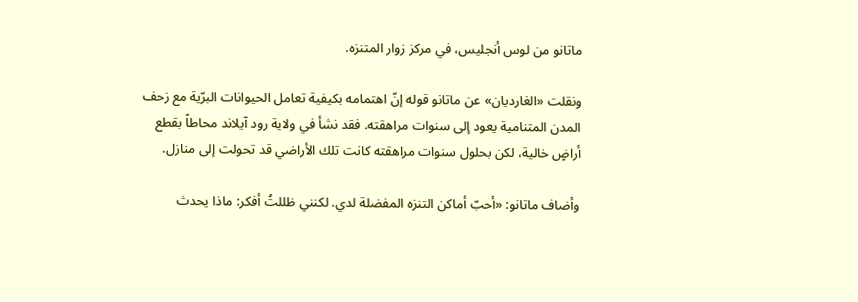ماتانو من لوس أنجليس، في مركز زوار المتنزه.

ونقلت «الغارديان» عن ماتانو قوله إنّ اهتمامه بكيفية تعامل الحيوانات البرّية مع زحف المدن المتنامية يعود إلى سنوات مراهقته. فقد نشأ في ولاية رود آيلاند محاطاً بقطع أراضٍ خالية، لكن بحلول سنوات مراهقته كانت تلك الأراضي قد تحولت إلى منازل.

وأضاف ماتانو: «أحبّ أماكن التنزه المفضلة لدي. لكنني ظللتُ أفكر: ماذا يحدث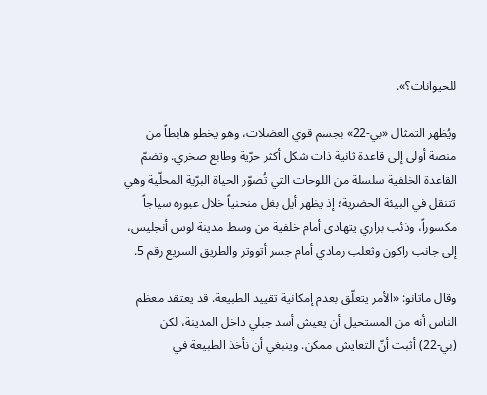للحيوانات؟».

ويُظهر التمثال «بي-22» بجسم قوي العضلات، وهو يخطو هابطاً من منصة أولى إلى قاعدة ثانية ذات شكل أكثر حرّية وطابع صخري. وتضمّ القاعدة الخلفية سلسلة من اللوحات التي تُصوّر الحياة البرّية المحلّية وهي تتنقل في البيئة الحضرية؛ إذ يظهر أيل بغل منحنياً خلال عبوره سياجاً مكسوراً، وذئب براري يتهادى أمام خلفية من وسط مدينة لوس أنجليس، إلى جانب راكون وثعلب رمادي أمام جسر أتووتر والطريق السريع رقم 5.

وقال ماتانو: «الأمر يتعلّق بعدم إمكانية تقييد الطبيعة. قد يعتقد معظم الناس أنه من المستحيل أن يعيش أسد جبلي داخل المدينة، لكن (بي-22) أثبت أنّ التعايش ممكن. وينبغي أن نأخذ الطبيعة في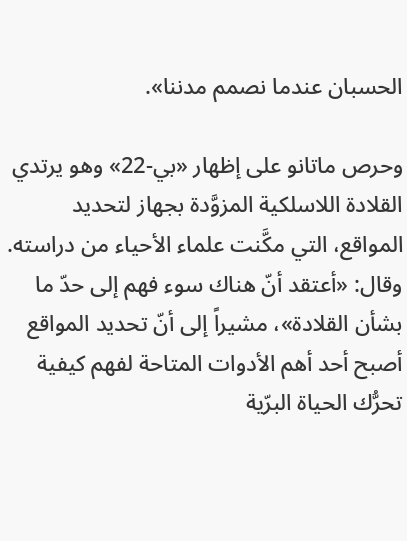الحسبان عندما نصمم مدننا».

وحرص ماتانو على إظهار «بي-22» وهو يرتدي القلادة اللاسلكية المزوَّدة بجهاز لتحديد المواقع، التي مكَّنت علماء الأحياء من دراسته. وقال: «أعتقد أنّ هناك سوء فهم إلى حدّ ما بشأن القلادة»، مشيراً إلى أنّ تحديد المواقع أصبح أحد أهم الأدوات المتاحة لفهم كيفية تحرُّك الحياة البرّية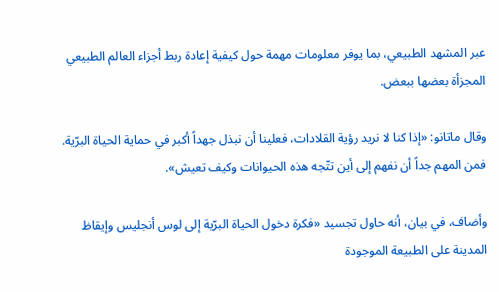عبر المشهد الطبيعي، بما يوفر معلومات مهمة حول كيفية إعادة ربط أجزاء العالم الطبيعي المجزأة بعضها ببعض.

وقال ماتانو: «إذا كنا لا نريد رؤية القلادات، فعلينا أن نبذل جهداً أكبر في حماية الحياة البرّية. فمن المهم جداً أن نفهم إلى أين تتّجه هذه الحيوانات وكيف تعيش».

وأضاف، في بيان، أنه حاول تجسيد «فكرة دخول الحياة البرّية إلى لوس أنجليس وإيقاظ المدينة على الطبيعة الموجودة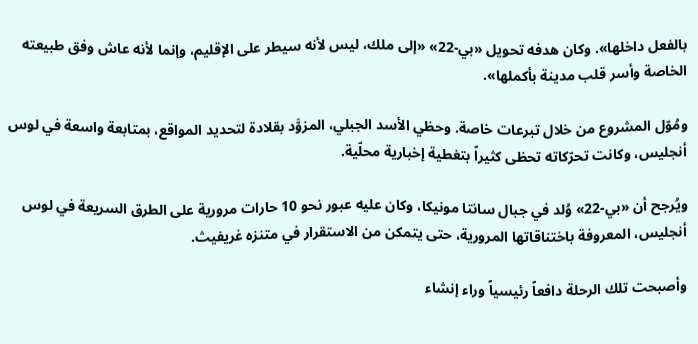بالفعل داخلها». وكان هدفه تحويل «بي-22» «إلى ملك، ليس لأنه سيطر على الإقليم، وإنما لأنه عاش وفق طبيعته الخاصة وأسر قلب مدينة بأكملها».

ومُوّل المشروع من خلال تبرعات خاصة. وحظي الأسد الجبلي، المزوَّد بقلادة لتحديد المواقع، بمتابعة واسعة في لوس أنجليس، وكانت تحرّكاته تحظى كثيراً بتغطية إخبارية محلّية.

ويُرجح أن «بي-22» وُلد في جبال سانتا مونيكا، وكان عليه عبور نحو 10 حارات مرورية على الطرق السريعة في لوس أنجليس، المعروفة باختناقاتها المرورية، حتى يتمكن من الاستقرار في متنزه غريفيث.

وأصبحت تلك الرحلة دافعاً رئيسياً وراء إنشاء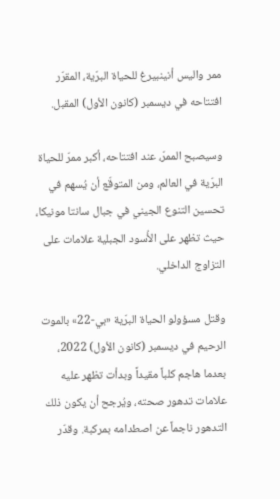ممر واليس أنينبيرغ للحياة البرّية، المقرّر افتتاحه في ديسمبر (كانون الأول) المقبل.

وسيصبح الممرّ، عند افتتاحه، أكبر ممرّ للحياة البرّية في العالم، ومن المتوقّع أن يُسهم في تحسين التنوع الجيني في جبال سانتا مونيكا، حيث تظهر على الأُسود الجبلية علامات على التزاوج الداخلي.

وقتل مسؤولو الحياة البرّية «بي-22» بالموت الرحيم في ديسمبر (كانون الأول) 2022، بعدما هاجم كلباً مقيداً وبدأت تظهر عليه علامات تدهور صحته، ويُرجح أن يكون ذلك التدهور ناجماً عن اصطدامه بمركبة. وقدّر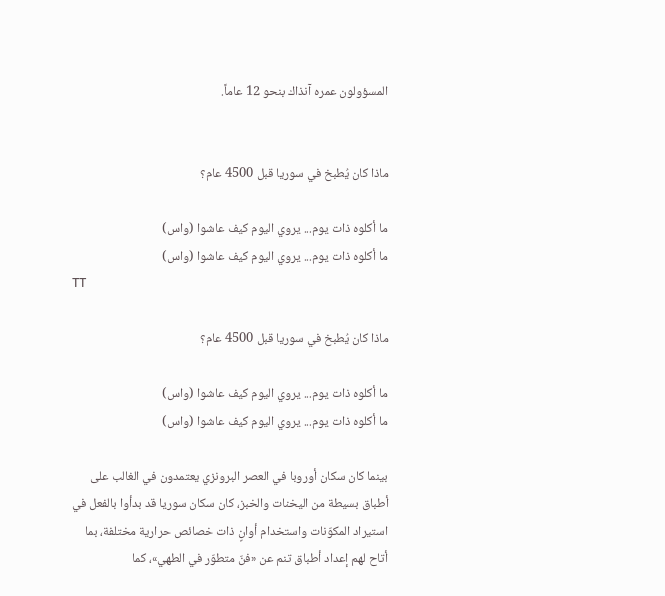المسؤولون عمره آنذاك بنحو 12 عاماً.


ماذا كان يُطبخ في سوريا قبل 4500 عام؟

ما أكلوه ذات يوم... يروي اليوم كيف عاشوا (واس)
ما أكلوه ذات يوم... يروي اليوم كيف عاشوا (واس)
TT

ماذا كان يُطبخ في سوريا قبل 4500 عام؟

ما أكلوه ذات يوم... يروي اليوم كيف عاشوا (واس)
ما أكلوه ذات يوم... يروي اليوم كيف عاشوا (واس)

بينما كان سكان أوروبا في العصر البرونزي يعتمدون في الغالب على أطباق بسيطة من اليخنات والخبز، كان سكان سوريا قد بدأوا بالفعل في استيراد المكوّنات واستخدام أوانٍ ذات خصائص حرارية مختلفة، بما أتاح لهم إعداد أطباق تنم عن «فنّ متطوّر في الطهي»، كما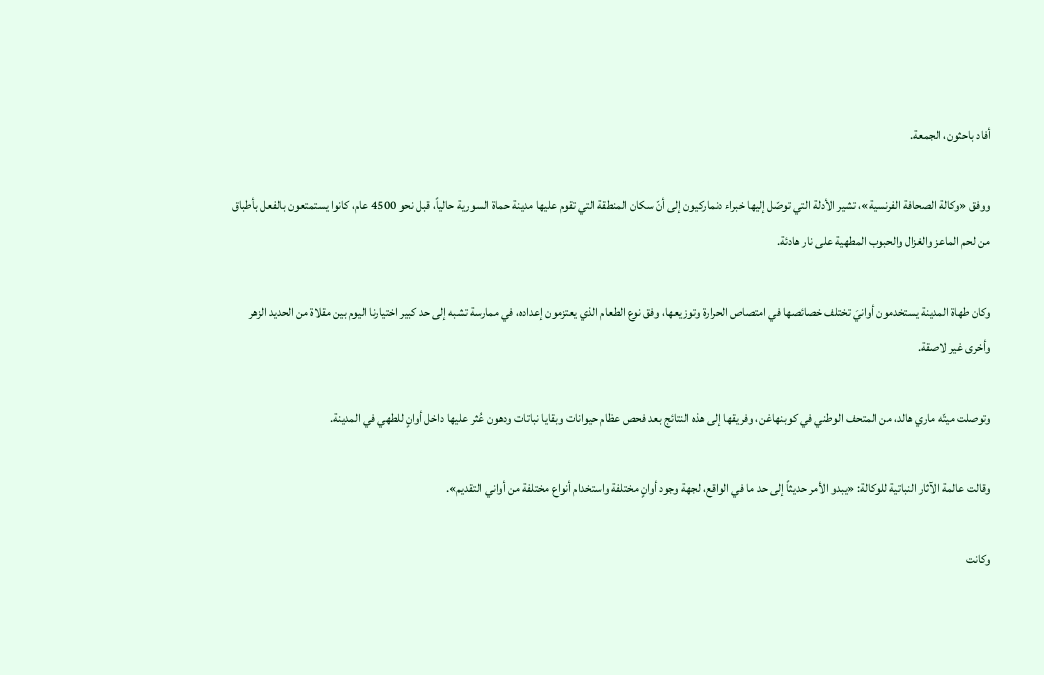أفاد باحثون، الجمعة.

ووفق «وكالة الصحافة الفرنسية»، تشير الأدلة التي توصّل إليها خبراء دنماركيون إلى أنّ سكان المنطقة التي تقوم عليها مدينة حماة السورية حالياً، قبل نحو 4500 عام، كانوا يستمتعون بالفعل بأطباق من لحم الماعز والغزال والحبوب المطهية على نار هادئة.

وكان طهاة المدينة يستخدمون أوانيَ تختلف خصائصها في امتصاص الحرارة وتوزيعها، وفق نوع الطعام الذي يعتزمون إعداده، في ممارسة تشبه إلى حد كبير اختيارنا اليوم بين مقلاة من الحديد الزهر وأخرى غير لاصقة.

وتوصلت ميتّه ماري هالد، من المتحف الوطني في كوبنهاغن، وفريقها إلى هذه النتائج بعد فحص عظام حيوانات وبقايا نباتات ودهون عُثر عليها داخل أوانٍ للطهي في المدينة.

وقالت عالمة الآثار النباتية للوكالة: «يبدو الأمر حديثاً إلى حد ما في الواقع، لجهة وجود أوانٍ مختلفة واستخدام أنواع مختلفة من أواني التقديم».

وكانت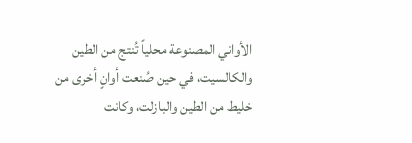الأواني المصنوعة محلياً تُنتج من الطين والكالسيت، في حين صُنعت أوانٍ أخرى من خليط من الطين والبازلت، وكانت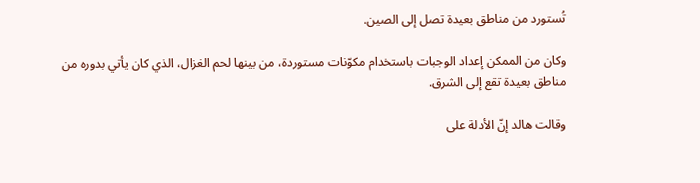تُستورد من مناطق بعيدة تصل إلى الصين.

وكان من الممكن إعداد الوجبات باستخدام مكوّنات مستوردة، من بينها لحم الغزال، الذي كان يأتي بدوره من مناطق بعيدة تقع إلى الشرق.

وقالت هالد إنّ الأدلة على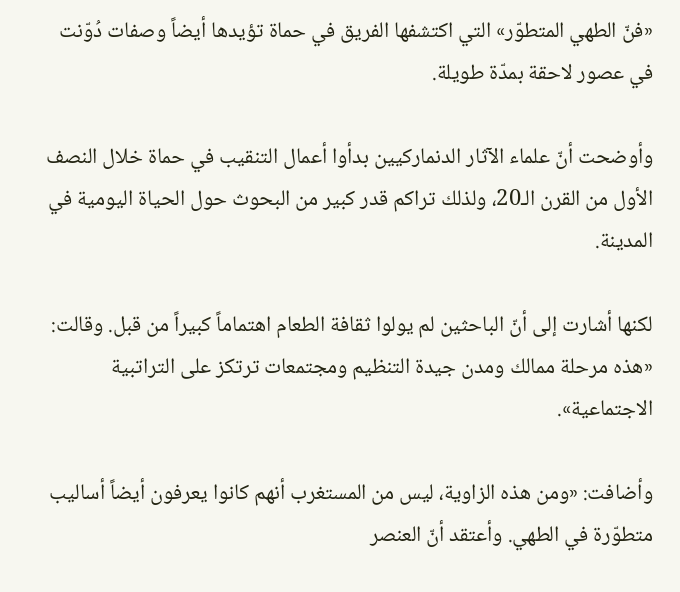«فنّ الطهي المتطوّر» التي اكتشفها الفريق في حماة تؤيدها أيضاً وصفات دُوّنت في عصور لاحقة بمدّة طويلة.

وأوضحت أنّ علماء الآثار الدنماركيين بدأوا أعمال التنقيب في حماة خلال النصف الأول من القرن الـ20، ولذلك تراكم قدر كبير من البحوث حول الحياة اليومية في المدينة.

لكنها أشارت إلى أنّ الباحثين لم يولوا ثقافة الطعام اهتماماً كبيراً من قبل. وقالت: «هذه مرحلة ممالك ومدن جيدة التنظيم ومجتمعات ترتكز على التراتبية الاجتماعية».

وأضافت: «ومن هذه الزاوية، ليس من المستغرب أنهم كانوا يعرفون أيضاً أساليب متطوّرة في الطهي. وأعتقد أنّ العنصر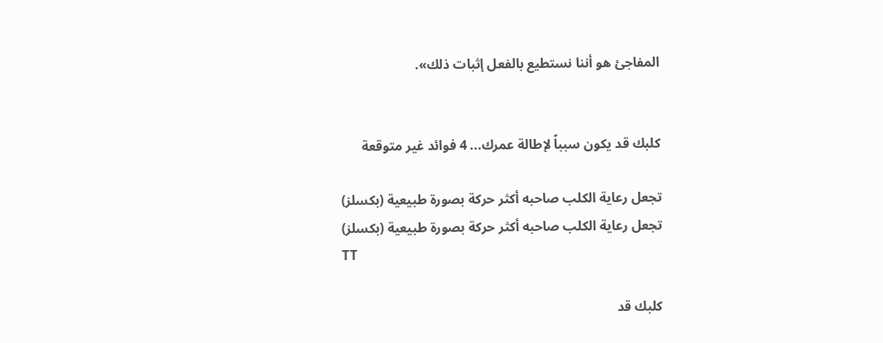المفاجئ هو أننا نستطيع بالفعل إثبات ذلك».


كلبك قد يكون سبباً لإطالة عمرك... 4 فوائد غير متوقعة

تجعل رعاية الكلب صاحبه أكثر حركة بصورة طبيعية (بكسلز)
تجعل رعاية الكلب صاحبه أكثر حركة بصورة طبيعية (بكسلز)
TT

كلبك قد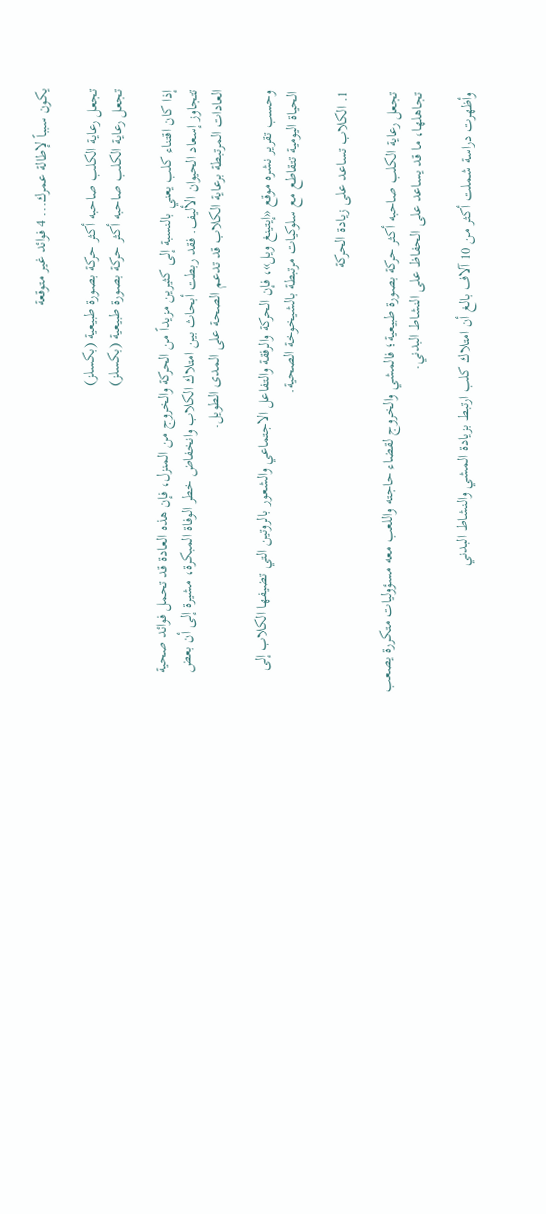يكون سبباً لإطالة عمرك... 4 فوائد غير متوقعة

تجعل رعاية الكلب صاحبه أكثر حركة بصورة طبيعية (بكسلز)
تجعل رعاية الكلب صاحبه أكثر حركة بصورة طبيعية (بكسلز)

إذا كان اقتناء كلب يعني بالنسبة إلى كثيرين مزيداً من الحركة والخروج من المنزل، فإن هذه العادة قد تحمل فوائد صحية تتجاوز إسعاد الحيوان الأليف. فقد ربطت أبحاث بين امتلاك الكلاب وانخفاض خطر الوفاة المبكرة، مشيرة إلى أن بعض العادات المرتبطة برعاية الكلاب قد تدعم الصحة على المدى الطويل.

وحسب تقرير نشره موقع «إيتينغ ويل»، فإن الحركة والرفقة والتفاعل الاجتماعي والشعور بالروتين التي تضيفها الكلاب إلى الحياة اليومية تتقاطع مع سلوكيات مرتبطة بالشيخوخة الصحية.

1. الكلاب تساعد على زيادة الحركة

تجعل رعاية الكلب صاحبه أكثر حركة بصورة طبيعية؛ فالمشي والخروج لقضاء حاجته واللعب معه مسؤوليات متكررة يصعب تجاهلها، ما قد يساعد على الحفاظ على النشاط البدني.

وأظهرت دراسة شملت أكثر من 10 آلاف بالغ أن امتلاك كلب ارتبط بزيادة المشي والنشاط البدني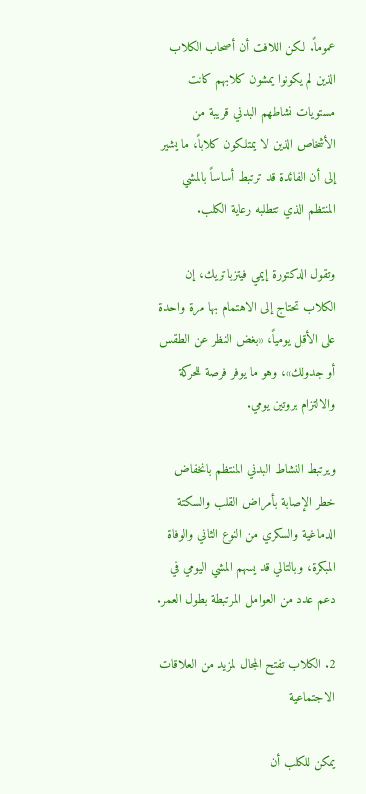عموماً. لكن اللافت أن أصحاب الكلاب الذين لم يكونوا يمشون كلابهم كانت مستويات نشاطهم البدني قريبة من الأشخاص الذين لا يمتلكون كلاباً، ما يشير إلى أن الفائدة قد ترتبط أساساً بالمشي المنتظم الذي تتطلبه رعاية الكلب.

وتقول الدكتورة إيمي فيتزباتريك، إن الكلاب تحتاج إلى الاهتمام بها مرة واحدة على الأقل يومياً، «بغض النظر عن الطقس أو جدولك»، وهو ما يوفر فرصة للحركة والالتزام بروتين يومي.

ويرتبط النشاط البدني المنتظم بانخفاض خطر الإصابة بأمراض القلب والسكتة الدماغية والسكري من النوع الثاني والوفاة المبكرة، وبالتالي قد يسهم المشي اليومي في دعم عدد من العوامل المرتبطة بطول العمر.

2. الكلاب تفتح المجال لمزيد من العلاقات الاجتماعية

يمكن للكلب أن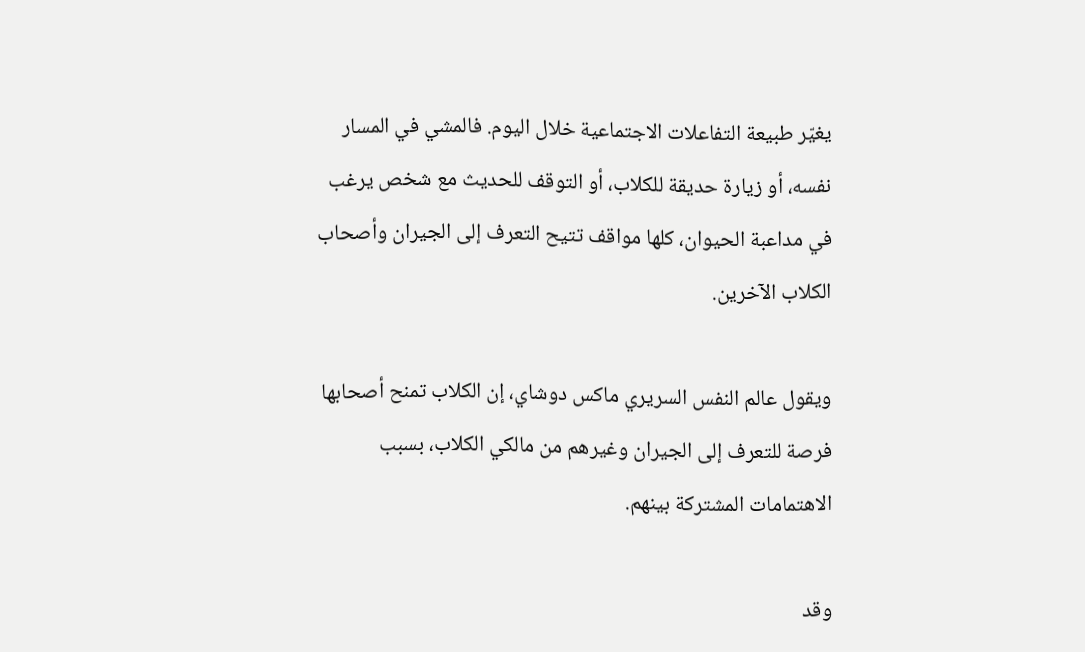يغيّر طبيعة التفاعلات الاجتماعية خلال اليوم. فالمشي في المسار نفسه، أو زيارة حديقة للكلاب، أو التوقف للحديث مع شخص يرغب في مداعبة الحيوان، كلها مواقف تتيح التعرف إلى الجيران وأصحاب الكلاب الآخرين.

ويقول عالم النفس السريري ماكس دوشاي، إن الكلاب تمنح أصحابها فرصة للتعرف إلى الجيران وغيرهم من مالكي الكلاب، بسبب الاهتمامات المشتركة بينهم.

وقد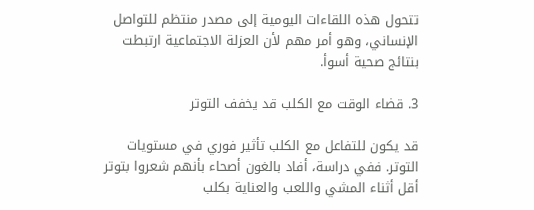تتحول هذه اللقاءات اليومية إلى مصدر منتظم للتواصل الإنساني، وهو أمر مهم لأن العزلة الاجتماعية ارتبطت بنتائج صحية أسوأ.

3. قضاء الوقت مع الكلب قد يخفف التوتر

قد يكون للتفاعل مع الكلب تأثير فوري في مستويات التوتر. ففي دراسة، أفاد بالغون أصحاء بأنهم شعروا بتوتر أقل أثناء المشي واللعب والعناية بكلب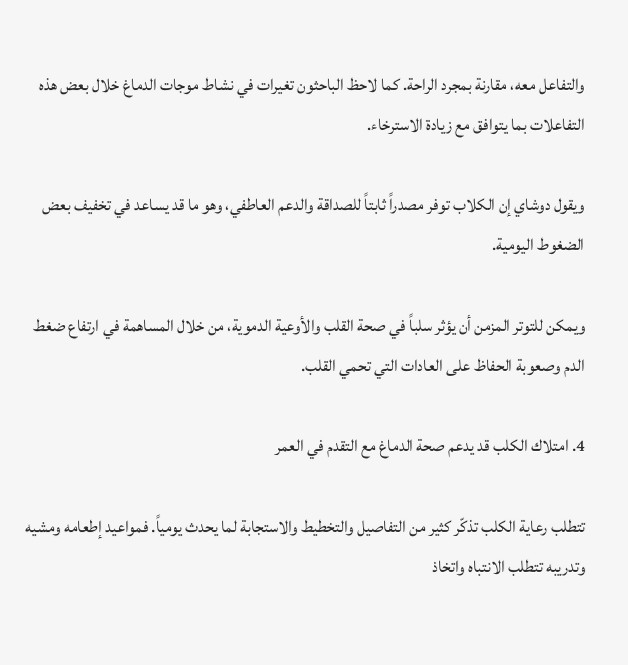والتفاعل معه، مقارنة بمجرد الراحة. كما لاحظ الباحثون تغيرات في نشاط موجات الدماغ خلال بعض هذه التفاعلات بما يتوافق مع زيادة الاسترخاء.

ويقول دوشاي إن الكلاب توفر مصدراً ثابتاً للصداقة والدعم العاطفي، وهو ما قد يساعد في تخفيف بعض الضغوط اليومية.

ويمكن للتوتر المزمن أن يؤثر سلباً في صحة القلب والأوعية الدموية، من خلال المساهمة في ارتفاع ضغط الدم وصعوبة الحفاظ على العادات التي تحمي القلب.

4. امتلاك الكلب قد يدعم صحة الدماغ مع التقدم في العمر

تتطلب رعاية الكلب تذكّر كثير من التفاصيل والتخطيط والاستجابة لما يحدث يومياً. فمواعيد إطعامه ومشيه وتدريبه تتطلب الانتباه واتخاذ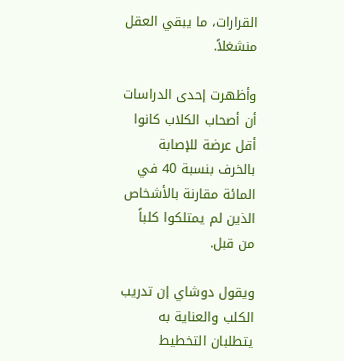القرارات، ما يبقي العقل منشغلاً.

وأظهرت إحدى الدراسات أن أصحاب الكلاب كانوا أقل عرضة للإصابة بالخرف بنسبة 40 في المائة مقارنة بالأشخاص الذين لم يمتلكوا كلباً من قبل.

ويقول دوشاي إن تدريب الكلب والعناية به يتطلبان التخطيط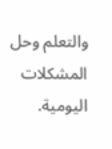والتعلم وحل المشكلات اليومية.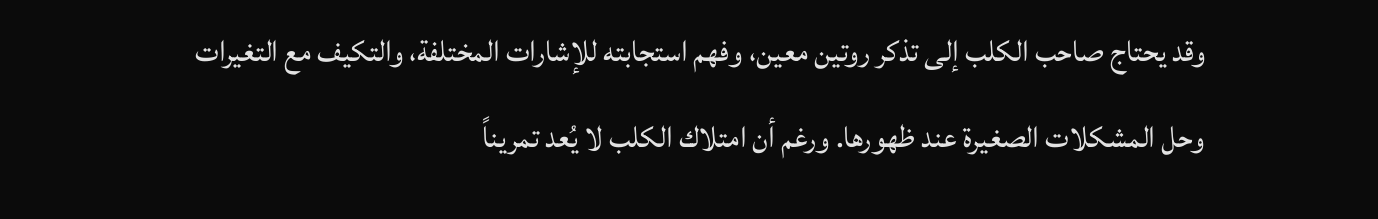وقد يحتاج صاحب الكلب إلى تذكر روتين معين، وفهم استجابته للإشارات المختلفة، والتكيف مع التغيرات وحل المشكلات الصغيرة عند ظهورها. ورغم أن امتلاك الكلب لا يُعد تمريناً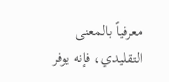معرفياً بالمعنى التقليدي، فإنه يوفر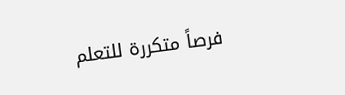فرصاً متكررة للتعلم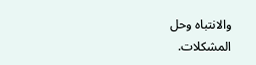والانتباه وحل المشكلات.